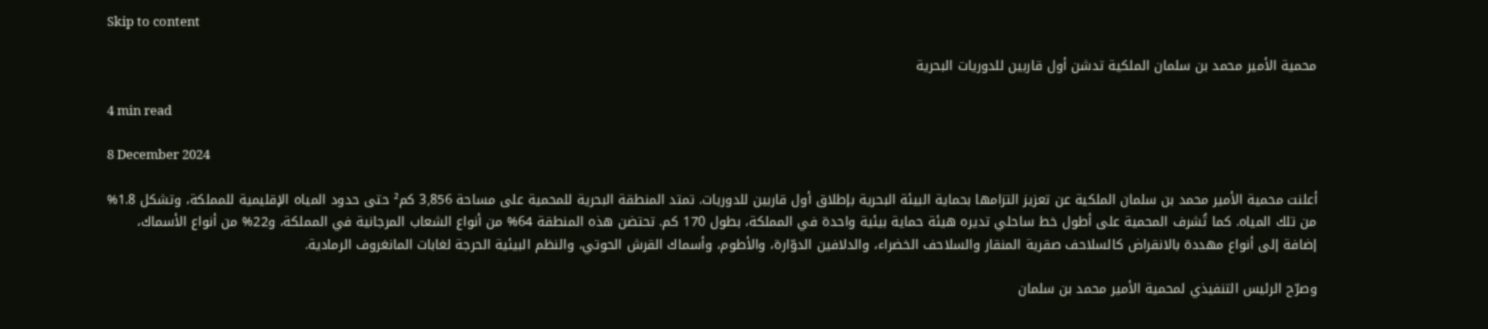Skip to content

محمية الأمير محمد بن سلمان الملكية تدشن أول قاربين للدوريات البحرية

4 min read

8 December 2024

أعلنت محمية الأمير محمد بن سلمان الملكية عن تعزيز التزامها بحماية البيئة البحرية بإطلاق أول قاربين للدوريات. تمتد المنطقة البحرية للمحمية على مساحة 3,856 كم² حتى حدود المياه الإقليمية للمملكة، وتشكل 1.8% من تلك المياه. كما تُشرف المحمية على أطول خط ساحلي تديره هيئة حماية بيئية واحدة في المملكة، بطول 170 كم. تحتضن هذه المنطقة 64% من أنواع الشعاب المرجانية في المملكة، و22% من أنواع الأسماك، إضافة إلى أنواع مهددة بالانقراض كالسلاحف صقرية المنقار والسلاحف الخضراء، والدلافين الدوّارة، والأطوم، وأسماك القرش الحوتي، والنظم البيئية الحرجة لغابات المانغروف الرمادية.

وصرّح الرئيس التنفيذي لمحمية الأمير محمد بن سلمان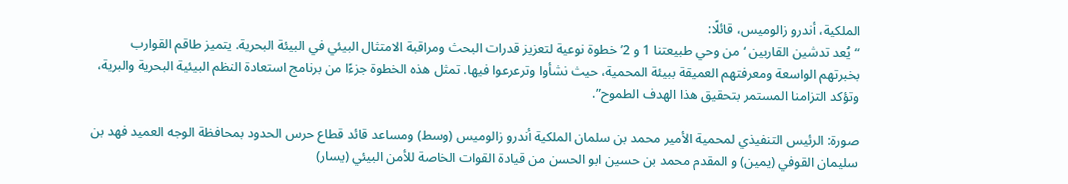الملكية، أندرو زالوميس، قائلًا:
“يُعد تدشين القاربين ‘من وحي طبيعتنا 1 و 2’ خطوة نوعية لتعزيز قدرات البحث ومراقبة الامتثال البيئي في البيئة البحرية. يتميز طاقم القوارب بخبرتهم الواسعة ومعرفتهم العميقة ببيئة المحمية، حيث نشأوا وترعرعوا فيها. تمثل هذه الخطوة جزءًا من برنامج استعادة النظم البيئية البحرية والبرية، وتؤكد التزامنا المستمر بتحقيق هذا الهدف الطموح”.

صورة: الرئيس التنفيذي لمحمية الأمير محمد بن سلمان الملكية أندرو زالوميس (وسط) ومساعد قائد قطاع حرس الحدود بمحافظة الوجه العميد فهد بن سليمان القوفي (يمين) و المقدم محمد بن حسين ابو الحسن من قيادة القوات الخاصة للأمن البيئي (يسار)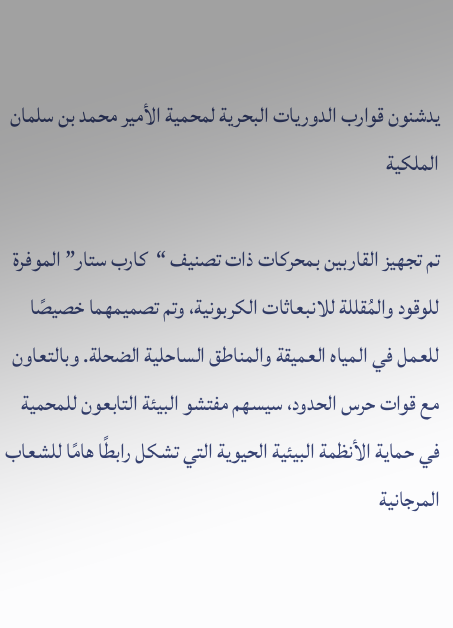يدشنون قوارب الدوريات البحرية لمحمية الأمير محمد بن سلمان الملكية

تم تجهيز القاربين بمحركات ذات تصنيف “كارب ستار” الموفرة للوقود والمُقللة للانبعاثات الكربونية، وتم تصميمهما خصيصًا للعمل في المياه العميقة والمناطق الساحلية الضحلة. وبالتعاون مع قوات حرس الحدود، سيسهم مفتشو البيئة التابعون للمحمية في حماية الأنظمة البيئية الحيوية التي تشكل رابطًا هامًا للشعاب المرجانية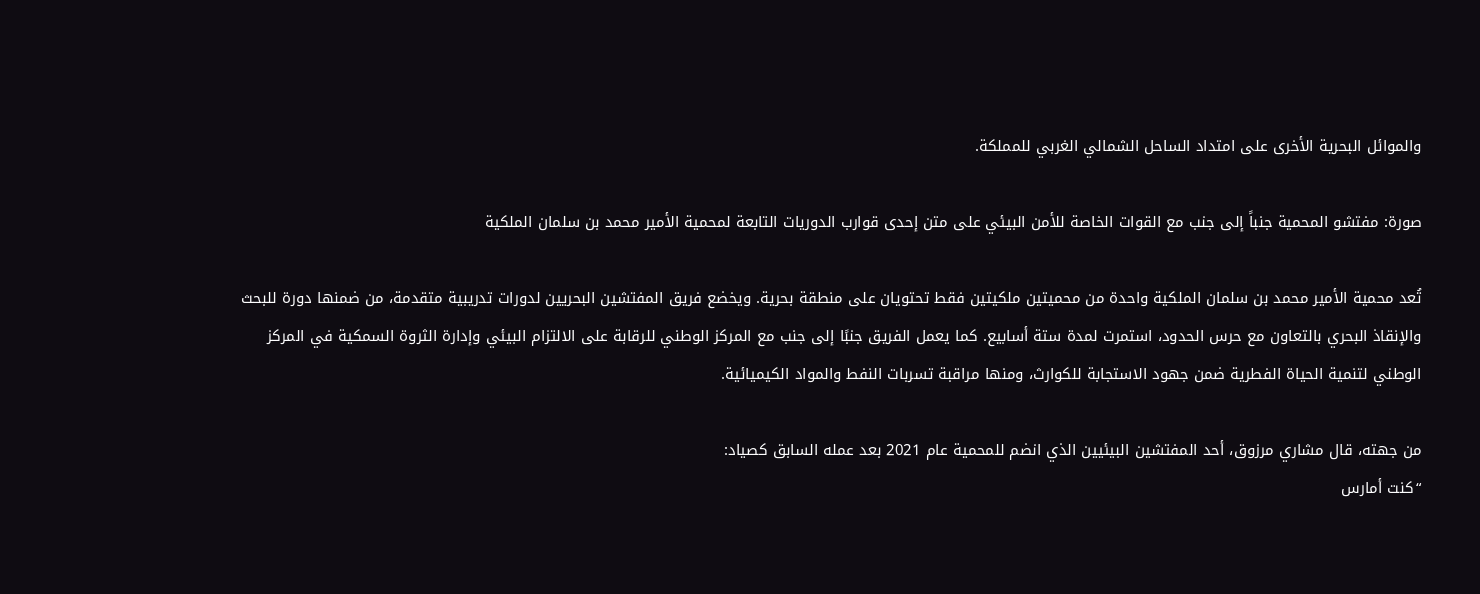والموائل البحرية الأخرى على امتداد الساحل الشمالي الغربي للمملكة.

صورة: مفتشو المحمية جنباً إلى جنب مع القوات الخاصة للأمن البيئي على متن إحدى قوارب الدوريات التابعة لمحمية الأمير محمد بن سلمان الملكية

تُعد محمية الأمير محمد بن سلمان الملكية واحدة من محميتين ملكيتين فقط تحتويان على منطقة بحرية. ويخضع فريق المفتشين البحريين لدورات تدريبية متقدمة، من ضمنها دورة للبحث والإنقاذ البحري بالتعاون مع حرس الحدود، استمرت لمدة ستة أسابيع. كما يعمل الفريق جنبًا إلى جنب مع المركز الوطني للرقابة على الالتزام البيئي وإدارة الثروة السمكية في المركز الوطني لتنمية الحياة الفطرية ضمن جهود الاستجابة للكوارث، ومنها مراقبة تسربات النفط والمواد الكيميائية.

من جهته، قال مشاري مرزوق، أحد المفتشين البيئيين الذي انضم للمحمية عام 2021 بعد عمله السابق كصياد:
“كنت أمارس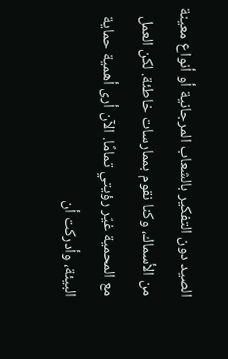الصيد دون التفكير بالشعاب المرجانية أو أنواع معينة من الأسماك، وكنا نقوم بممارسات خاطئة. لكن العمل مع المحمية غيّر رؤيتي تمامًا. الآن أرى أهمية حماية البيئة، وأدركت أن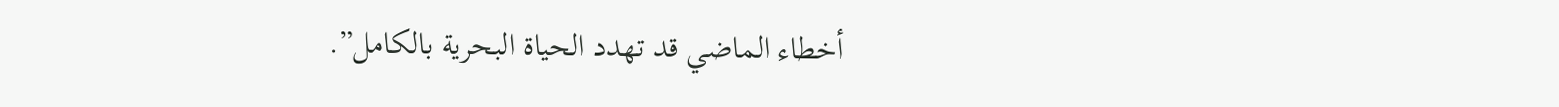أخطاء الماضي قد تهدد الحياة البحرية بالكامل”.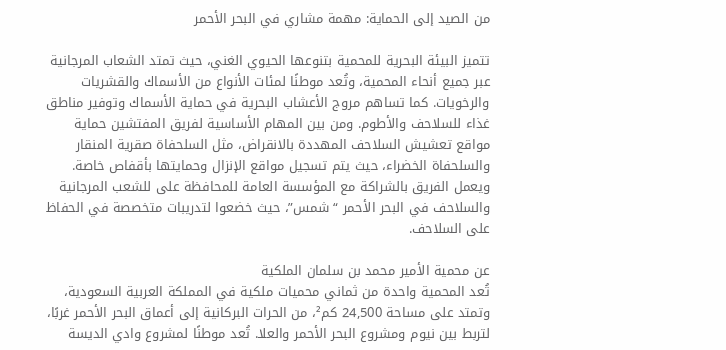من الصيد إلى الحماية: مهمة مشاري في البحر الأحمر

تتميز البيئة البحرية للمحمية بتنوعها الحيوي الغني، حيث تمتد الشعاب المرجانية عبر جميع أنحاء المحمية، وتُعد موطنًا لمئات الأنواع من الأسماك والقشريات والرخويات. كما تساهم مروج الأعشاب البحرية في حماية الأسماك وتوفير مناطق غذاء للسلاحف والأطوم. ومن بين المهام الأساسية لفريق المفتشين حماية مواقع تعشيش السلاحف المهددة بالانقراض، مثل السلحفاة صقرية المنقار والسلحفاة الخضراء، حيث يتم تسجيل مواقع الإنزال وحمايتها بأقفاص خاصة. ويعمل الفريق بالشراكة مع المؤسسة العامة للمحافظة على للشعب المرجانية والسلاحف في البحر الأحمر “شمس”، حيث خضعوا لتدريبات متخصصة في الحفاظ على السلاحف.

عن محمية الأمير محمد بن سلمان الملكية
تُعد المحمية واحدة من ثماني محميات ملكية في المملكة العربية السعودية، وتمتد على مساحة 24,500 كم²، من الحرات البركانية إلى أعماق البحر الأحمر غربًا، لتربط بين نيوم ومشروع البحر الأحمر والعلا. تُعد موطنًا لمشروع وادي الديسة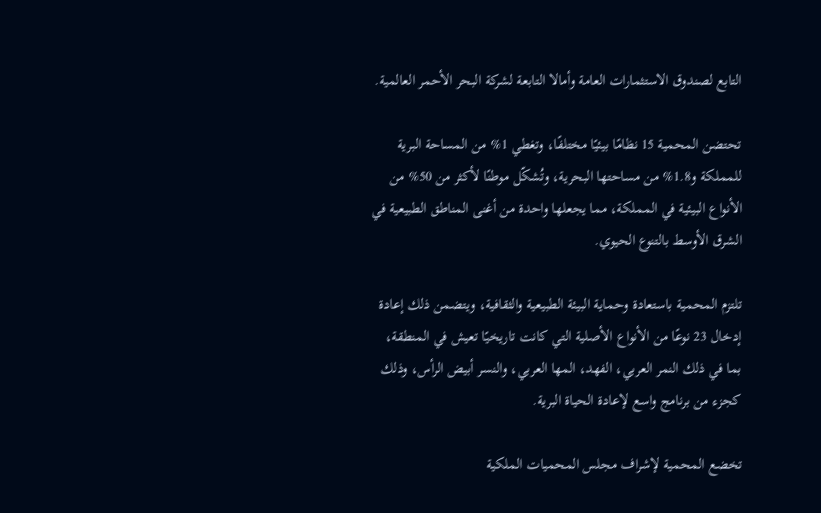التابع لصندوق الاستثمارات العامة وأمالا التابعة لشركة البحر الأحمر العالمية.

تحتضن المحمية 15 نظامًا بيئيًا مختلفًا، وتغطي 1% من المساحة البرية للمملكة و1.8% من مساحتها البحرية، وتُشكّل موطنًا لأكثر من 50% من الأنواع البيئية في المملكة، مما يجعلها واحدة من أغنى المناطق الطبيعية في الشرق الأوسط بالتنوع الحيوي.

تلتزم المحمية باستعادة وحماية البيئة الطبيعية والثقافية، ويتضمن ذلك إعادة إدخال 23 نوعًا من الأنواع الأصلية التي كانت تاريخيًا تعيش في المنطقة، بما في ذلك النمر العربي، الفهد، المها العربي، والنسر أبيض الرأس، وذلك كجزء من برنامج واسع لإعادة الحياة البرية.

تخضع المحمية لإشراف مجلس المحميات الملكية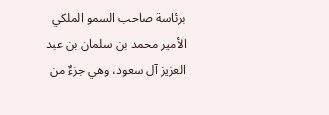برئاسة صاحب السمو الملكي الأمير محمد بن سلمان بن عبد العزيز آل سعود، وهي جزءٌ من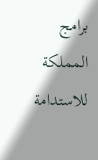برامج المملكة للاستدامة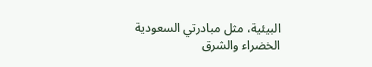البيئية، مثل مبادرتي السعودية الخضراء والشرق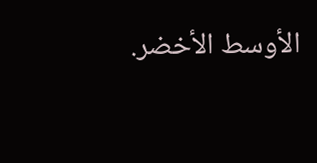الأوسط الأخضر.